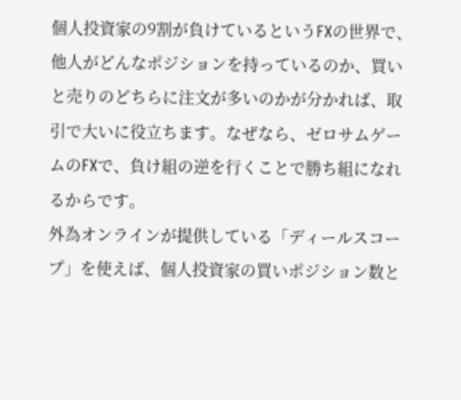個人投資家の9割が負けているというFXの世界で、他人がどんなポジションを持っているのか、買いと売りのどちらに注文が多いのかが分かれば、取引で大いに役立ちます。なぜなら、ゼロサムゲームのFXで、負け組の逆を行くことで勝ち組になれるからです。
外為オンラインが提供している「ディールスコープ」を使えば、個人投資家の買いポジション数と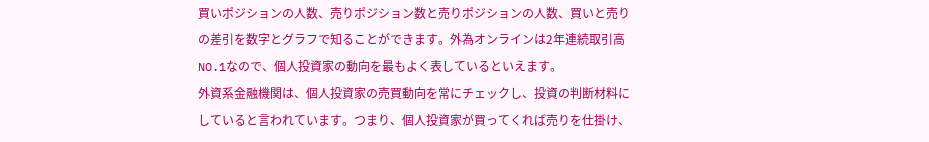買いポジションの人数、売りポジション数と売りポジションの人数、買いと売りの差引を数字とグラフで知ることができます。外為オンラインは2年連続取引高NO.1なので、個人投資家の動向を最もよく表しているといえます。
外資系金融機関は、個人投資家の売買動向を常にチェックし、投資の判断材料にしていると言われています。つまり、個人投資家が買ってくれば売りを仕掛け、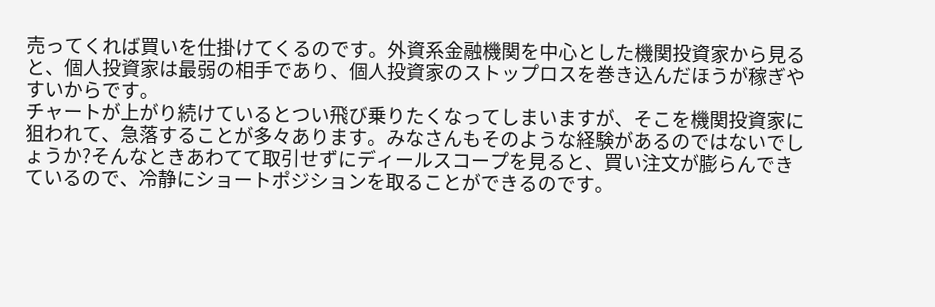売ってくれば買いを仕掛けてくるのです。外資系金融機関を中心とした機関投資家から見ると、個人投資家は最弱の相手であり、個人投資家のストップロスを巻き込んだほうが稼ぎやすいからです。
チャートが上がり続けているとつい飛び乗りたくなってしまいますが、そこを機関投資家に狙われて、急落することが多々あります。みなさんもそのような経験があるのではないでしょうか?そんなときあわてて取引せずにディールスコープを見ると、買い注文が膨らんできているので、冷静にショートポジションを取ることができるのです。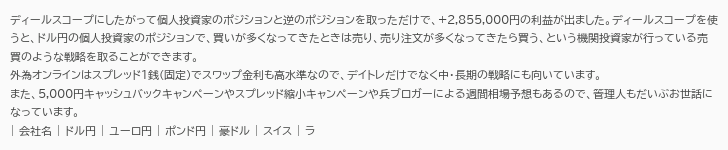ディールスコープにしたがって個人投資家のポジションと逆のポジションを取っただけで、+2,855,000円の利益が出ました。ディールスコープを使うと、ドル円の個人投資家のポジションで、買いが多くなってきたときは売り、売り注文が多くなってきたら買う、という機関投資家が行っている売買のような戦略を取ることができます。
外為オンラインはスプレッド1銭(固定)でスワップ金利も高水準なので、デイトレだけでなく中・長期の戦略にも向いています。
また、5,000円キャッシュバックキャンペーンやスプレッド縮小キャンペーンや兵ブロガーによる週間相場予想もあるので、管理人もだいぶお世話になっています。
| 会社名 | ドル円 | ユーロ円 | ポンド円 | 豪ドル | スイス | ラ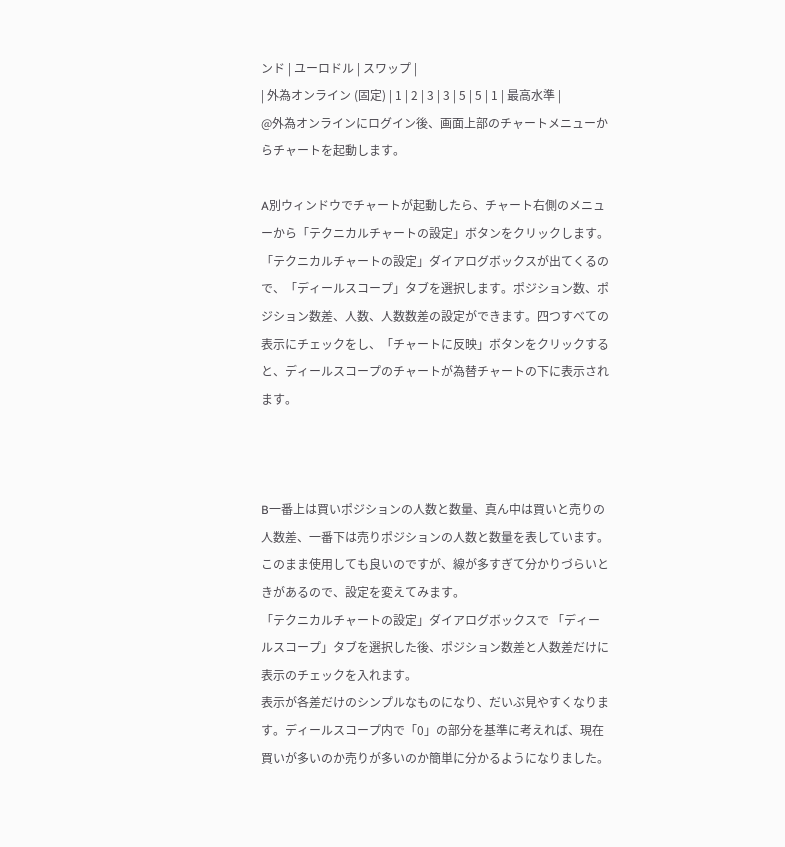ンド | ユーロドル | スワップ |
| 外為オンライン (固定) | 1 | 2 | 3 | 3 | 5 | 5 | 1 | 最高水準 |
@外為オンラインにログイン後、画面上部のチャートメニューからチャートを起動します。

A別ウィンドウでチャートが起動したら、チャート右側のメニューから「テクニカルチャートの設定」ボタンをクリックします。
「テクニカルチャートの設定」ダイアログボックスが出てくるので、「ディールスコープ」タブを選択します。ポジション数、ポジション数差、人数、人数数差の設定ができます。四つすべての表示にチェックをし、「チャートに反映」ボタンをクリックすると、ディールスコープのチャートが為替チャートの下に表示されます。



B一番上は買いポジションの人数と数量、真ん中は買いと売りの人数差、一番下は売りポジションの人数と数量を表しています。このまま使用しても良いのですが、線が多すぎて分かりづらいときがあるので、設定を変えてみます。
「テクニカルチャートの設定」ダイアログボックスで 「ディールスコープ」タブを選択した後、ポジション数差と人数差だけに表示のチェックを入れます。
表示が各差だけのシンプルなものになり、だいぶ見やすくなります。ディールスコープ内で「0」の部分を基準に考えれば、現在買いが多いのか売りが多いのか簡単に分かるようになりました。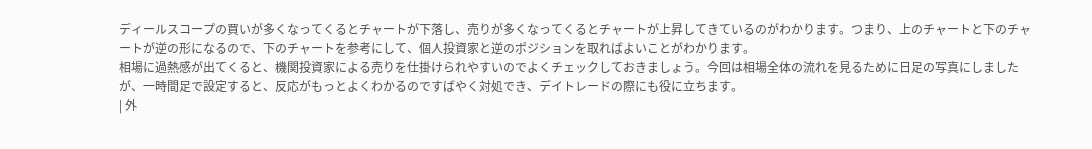ディールスコープの買いが多くなってくるとチャートが下落し、売りが多くなってくるとチャートが上昇してきているのがわかります。つまり、上のチャートと下のチャートが逆の形になるので、下のチャートを参考にして、個人投資家と逆のポジションを取ればよいことがわかります。
相場に過熱感が出てくると、機関投資家による売りを仕掛けられやすいのでよくチェックしておきましょう。今回は相場全体の流れを見るために日足の写真にしましたが、一時間足で設定すると、反応がもっとよくわかるのですばやく対処でき、デイトレードの際にも役に立ちます。
| 外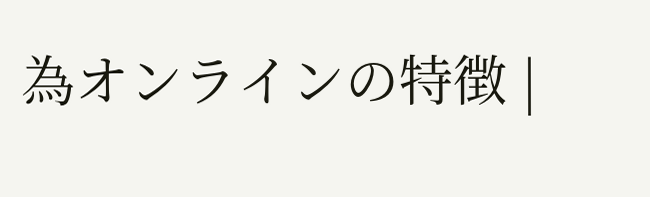為オンラインの特徴 |